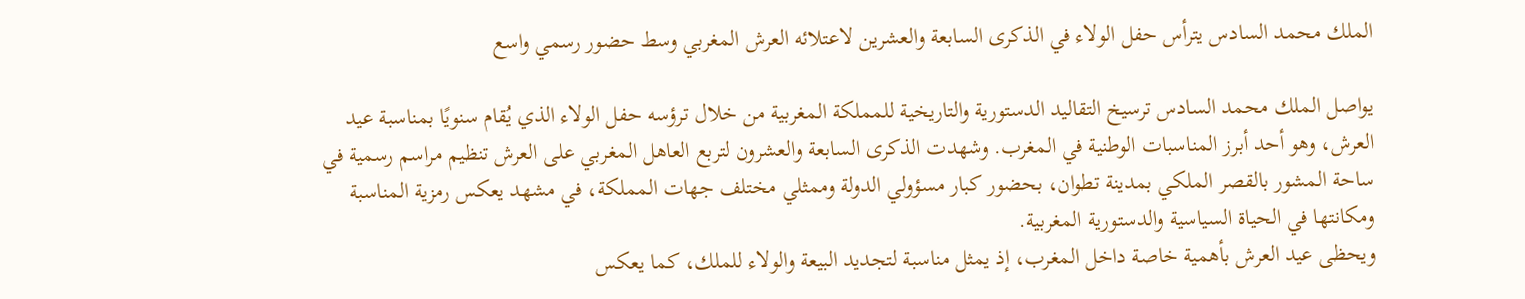الملك محمد السادس يترأس حفل الولاء في الذكرى السابعة والعشرين لاعتلائه العرش المغربي وسط حضور رسمي واسع

يواصل الملك محمد السادس ترسيخ التقاليد الدستورية والتاريخية للمملكة المغربية من خلال ترؤسه حفل الولاء الذي يُقام سنويًا بمناسبة عيد العرش، وهو أحد أبرز المناسبات الوطنية في المغرب. وشهدت الذكرى السابعة والعشرون لتربع العاهل المغربي على العرش تنظيم مراسم رسمية في ساحة المشور بالقصر الملكي بمدينة تطوان، بحضور كبار مسؤولي الدولة وممثلي مختلف جهات المملكة، في مشهد يعكس رمزية المناسبة ومكانتها في الحياة السياسية والدستورية المغربية.
ويحظى عيد العرش بأهمية خاصة داخل المغرب، إذ يمثل مناسبة لتجديد البيعة والولاء للملك، كما يعكس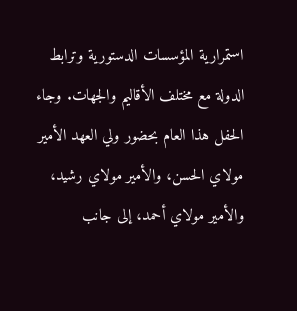استمرارية المؤسسات الدستورية وترابط الدولة مع مختلف الأقاليم والجهات. وجاء الحفل هذا العام بحضور ولي العهد الأمير مولاي الحسن، والأمير مولاي رشيد، والأمير مولاي أحمد، إلى جانب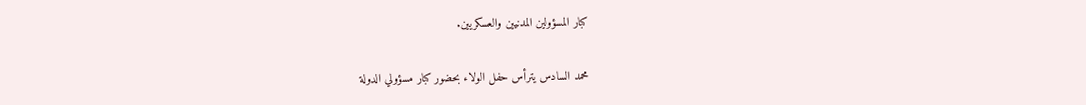كبار المسؤولين المدنيين والعسكريين.

محمد السادس يترأس حفل الولاء بحضور كبار مسؤولي الدولة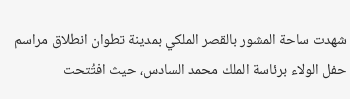شهدت ساحة المشور بالقصر الملكي بمدينة تطوان انطلاق مراسم حفل الولاء برئاسة الملك محمد السادس، حيث افتُتحت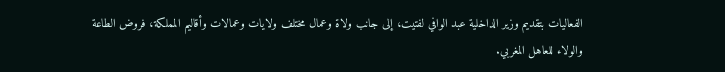الفعاليات بتقديم وزير الداخلية عبد الوافي لفتيت، إلى جانب ولاة وعمال مختلف ولايات وعمالات وأقاليم المملكة، فروض الطاعة والولاء للعاهل المغربي.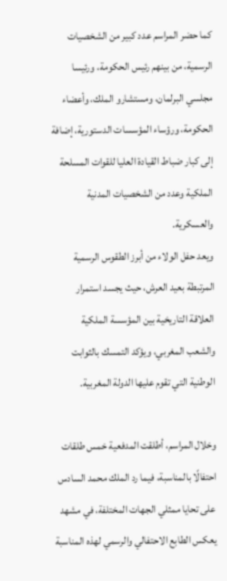كما حضر المراسم عدد كبير من الشخصيات الرسمية، من بينهم رئيس الحكومة، ورئيسا مجلسي البرلمان، ومستشارو الملك، وأعضاء الحكومة، ورؤساء المؤسسات الدستورية، إضافة إلى كبار ضباط القيادة العليا للقوات المسلحة الملكية وعدد من الشخصيات المدنية والعسكرية.
ويعد حفل الولاء من أبرز الطقوس الرسمية المرتبطة بعيد العرش، حيث يجسد استمرار العلاقة التاريخية بين المؤسسة الملكية والشعب المغربي، ويؤكد التمسك بالثوابت الوطنية التي تقوم عليها الدولة المغربية.

وخلال المراسم، أطلقت المدفعية خمس طلقات احتفالًا بالمناسبة، فيما رد الملك محمد السادس على تحايا ممثلي الجهات المختلفة، في مشهد يعكس الطابع الاحتفالي والرسمي لهذه المناسبة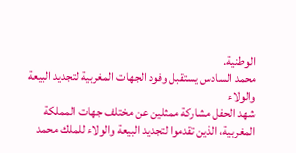الوطنية.
محمد السادس يستقبل وفود الجهات المغربية لتجديد البيعة والولاء
شهد الحفل مشاركة ممثلين عن مختلف جهات المملكة المغربية، الذين تقدموا لتجديد البيعة والولاء للملك محمد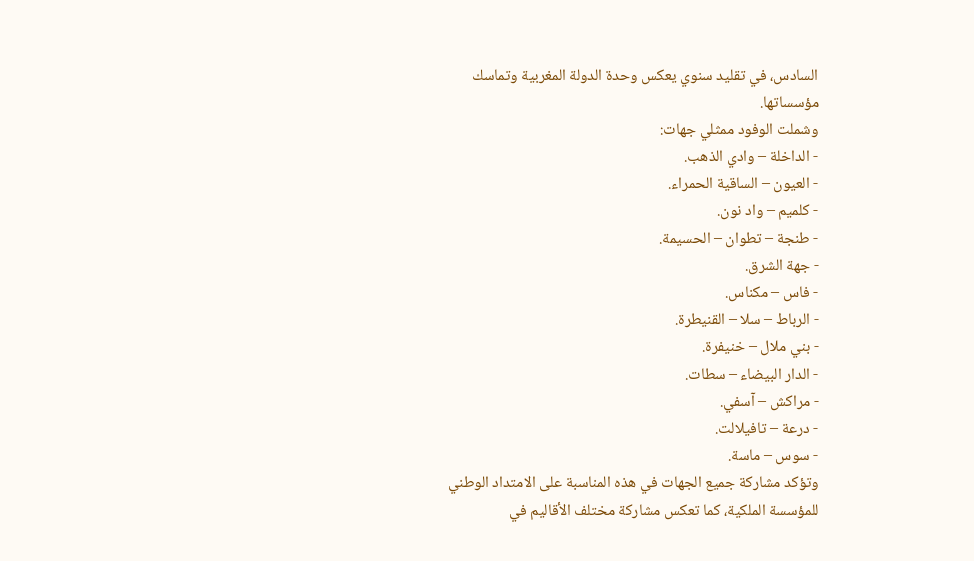السادس، في تقليد سنوي يعكس وحدة الدولة المغربية وتماسك مؤسساتها.
وشملت الوفود ممثلي جهات:
- الداخلة – وادي الذهب.
- العيون – الساقية الحمراء.
- كلميم – واد نون.
- طنجة – تطوان – الحسيمة.
- جهة الشرق.
- فاس – مكناس.
- الرباط – سلا – القنيطرة.
- بني ملال – خنيفرة.
- الدار البيضاء – سطات.
- مراكش – آسفي.
- درعة – تافيلالت.
- سوس – ماسة.
وتؤكد مشاركة جميع الجهات في هذه المناسبة على الامتداد الوطني للمؤسسة الملكية، كما تعكس مشاركة مختلف الأقاليم في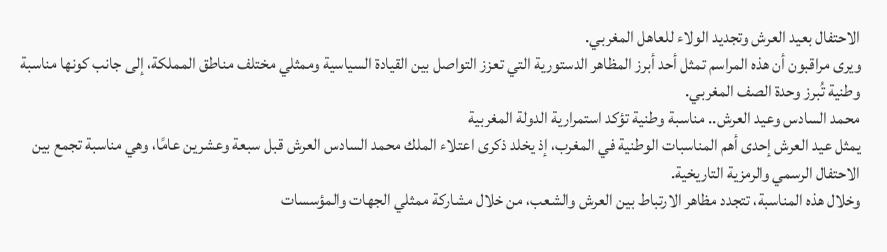الاحتفال بعيد العرش وتجديد الولاء للعاهل المغربي.
ويرى مراقبون أن هذه المراسم تمثل أحد أبرز المظاهر الدستورية التي تعزز التواصل بين القيادة السياسية وممثلي مختلف مناطق المملكة، إلى جانب كونها مناسبة وطنية تُبرز وحدة الصف المغربي.
محمد السادس وعيد العرش.. مناسبة وطنية تؤكد استمرارية الدولة المغربية
يمثل عيد العرش إحدى أهم المناسبات الوطنية في المغرب، إذ يخلد ذكرى اعتلاء الملك محمد السادس العرش قبل سبعة وعشرين عامًا، وهي مناسبة تجمع بين الاحتفال الرسمي والرمزية التاريخية.
وخلال هذه المناسبة، تتجدد مظاهر الارتباط بين العرش والشعب، من خلال مشاركة ممثلي الجهات والمؤسسات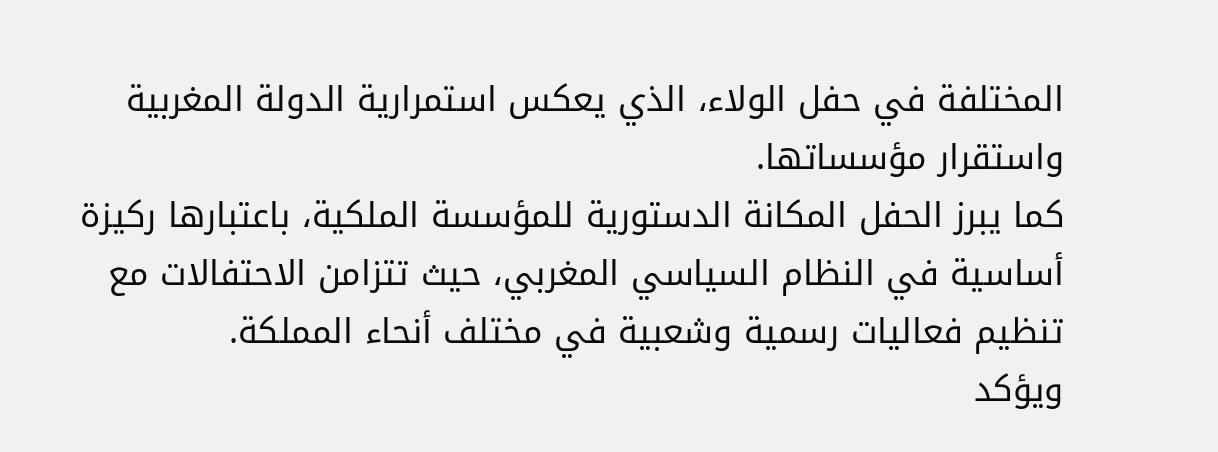المختلفة في حفل الولاء، الذي يعكس استمرارية الدولة المغربية واستقرار مؤسساتها.
كما يبرز الحفل المكانة الدستورية للمؤسسة الملكية، باعتبارها ركيزة أساسية في النظام السياسي المغربي، حيث تتزامن الاحتفالات مع تنظيم فعاليات رسمية وشعبية في مختلف أنحاء المملكة.
ويؤكد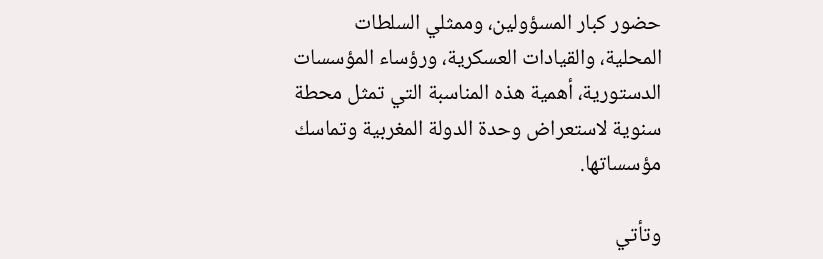حضور كبار المسؤولين، وممثلي السلطات المحلية، والقيادات العسكرية، ورؤساء المؤسسات الدستورية، أهمية هذه المناسبة التي تمثل محطة سنوية لاستعراض وحدة الدولة المغربية وتماسك مؤسساتها.

وتأتي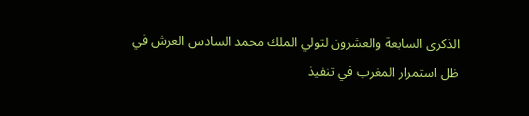الذكرى السابعة والعشرون لتولي الملك محمد السادس العرش في ظل استمرار المغرب في تنفيذ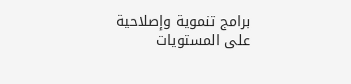برامج تنموية وإصلاحية على المستويات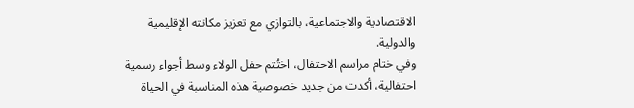الاقتصادية والاجتماعية، بالتوازي مع تعزيز مكانته الإقليمية والدولية.
وفي ختام مراسم الاحتفال، اختُتم حفل الولاء وسط أجواء رسمية احتفالية، أكدت من جديد خصوصية هذه المناسبة في الحياة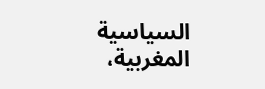السياسية المغربية،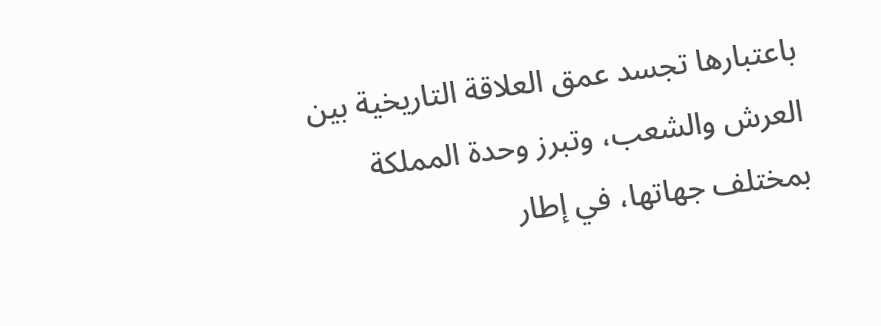باعتبارها تجسد عمق العلاقة التاريخية بين العرش والشعب، وتبرز وحدة المملكة بمختلف جهاتها، في إطار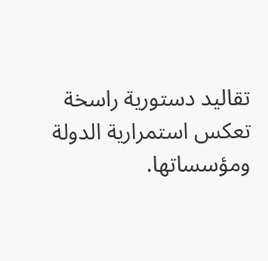تقاليد دستورية راسخة تعكس استمرارية الدولة ومؤسساتها.